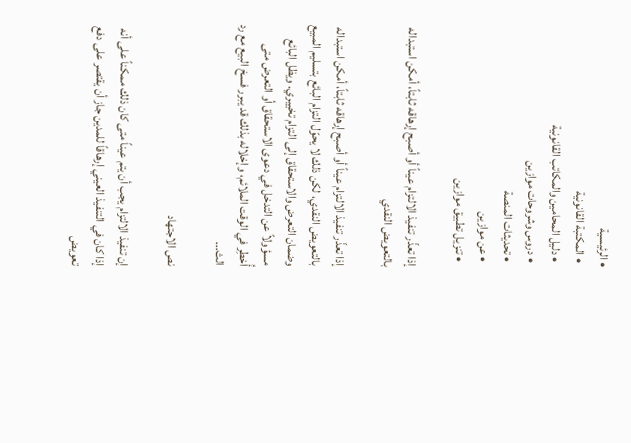• الرئيسية
  • المكتبة القانونية
  • دليل المحامين والمكاتب القانونية
  • دروس وشروحات موازين
  • تحديثات المنصة
  • عن موازين
  • تنزيل تطبيق موازين

إذا تعذّر تنفيذ الالتزام عيناً أو أصبح إرهاقه ثابتاً، أمكن استبداله بالتعويض النقدي

إذا تعذّر تنفيذ الالتزام عيناً أو أصبح إرهاقه ثابتاً، أمكن استبداله بالتعويض النقدي، لكن ذلك لا يحوّل التزام البائع بتسليم المبيع وضمان التعرض والاستحقاق إلى التزام تخييري. ويظل البائع مسؤولاً عن التدخل في دعوى الاستحقاق أو التعرض متى أُخطِر في الوقت الملائم، وإخلاله بذلك قد يبرر فسخ البيع مع رد الث...

نص الاجتهاد

إن تنفيذ الالتزام يجب أن يتم عيناً متى كان ذلك ممكناً على أنه إذا كان في التنفيذ العيني إرهاقاً للمدين جاز أن يقتصر على دفع تعويض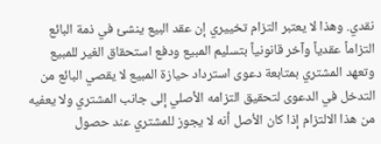نقدي. وهذا لا يعتبر التزام تخييري إن عقد البيع ينشئ في ذمة البائع التزاماً عقدياً وآخر قانونياً بتسليم المبيع ودفع استحقاق الغير للمبيع وتعهد المشتري بمتابعة دعوى استرداد حيازة المبيع لا يقصي البائع من التدخل في الدعوى لتحقيق التزامه الأصلي إلى جانب المشتري ولا يعفيه من هذا الالتزام إذا كان الأصل أنه لا يجوز للمشتري عند حصول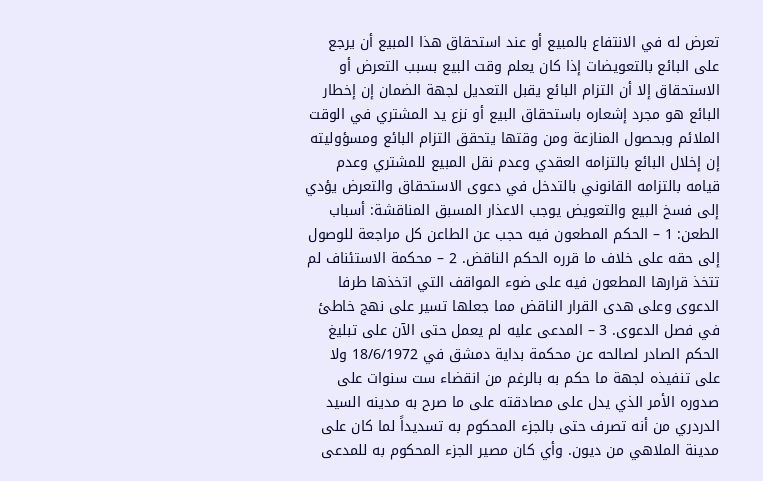تعرض له في الانتفاع بالمبيع أو عند استحقاق هذا المبيع أن يرجع على البائع بالتعويضات إذا كان يعلم وقت البيع بسبب التعرض أو الاستحقاق إلا أن التزام البائع يقبل التعديل لجهة الضمان إن إخطار البائع هو مجرد إشعاره باستحقاق البيع أو نزع يد المشتري في الوقت الملائم وبحصول المنازعة ومن وقتها يتحقق التزام البائع ومسؤوليته إن إخلال البائع بالتزامه العقدي وعدم نقل المبيع للمشتري وعدم قيامه بالتزامه القانوني بالتدخل في دعوى الاستحقاق والتعرض يؤدي إلى فسخ البيع والتعويض يوجب الاعذار المسبق المناقشة: أسباب الطعن: 1 – الحكم المطعون فيه حجب عن الطاعن كل مراجعة للوصول إلى حقه على خلاف ما قرره الحكم الناقض. 2 – محكمة الاستئناف لم تتخذ قرارها المطعون فيه على ضوء المواقف التي اتخذها طرفا الدعوى وعلى هدى القرار الناقض مما جعلها تسير على نهج خاطئ في فصل الدعوى. 3 – المدعى عليه لم يعمل حتى الآن على تبليغ الحكم الصادر لصالحه عن محكمة بداية دمشق في 18/6/1972 ولا على تنفيذه لجهة ما حكم به بالرغم من انقضاء ست سنوات على صدوره الأمر الذي يدل على مصادقته على ما صرح به مدينه السيد الدردري من أنه تصرف حتى بالجزء المحكوم به تسديداً لما كان على مدينة الملاهي من ديون. وأي كان مصير الجزء المحكوم به للمدعى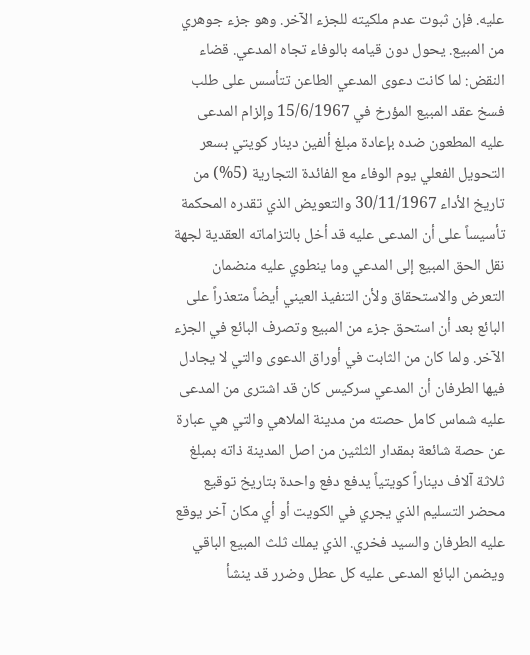عليه. فإن ثبوت عدم ملكيته للجزء الآخر. وهو جزء جوهري من المبيع. يحول دون قيامه بالوفاء تجاه المدعي. قضاء النقض: لما كانت دعوى المدعي الطاعن تتأسس على طلب فسخ عقد المبيع المؤرخ في 15/6/1967 وإلزام المدعى عليه المطعون ضده بإعادة مبلغ ألفين دينار كويتي بسعر التحويل الفعلي يوم الوفاء مع الفائدة التجارية (5%) من تاريخ الأداء 30/11/1967 والتعويض الذي تقدره المحكمة تأسيساً على أن المدعى عليه قد أخل بالتزاماته العقدية لجهة نقل الحق المبيع إلى المدعي وما ينطوي عليه منضمان التعرض والاستحقاق ولأن التنفيذ العيني أيضاً متعذراً على البائع بعد أن استحق جزء من المبيع وتصرف البائع في الجزء الآخر. ولما كان من الثابت في أوراق الدعوى والتي لا يجادل فيها الطرفان أن المدعي سركيس كان قد اشترى من المدعى عليه شماس كامل حصته من مدينة الملاهي والتي هي عبارة عن حصة شائعة بمقدار الثلثين من اصل المدينة ذاته بمبلغ ثلاثة آلاف ديناراً كويتياً يدفع دفع واحدة بتاريخ توقيع محضر التسليم الذي يجري في الكويت أو أي مكان آخر يوقع عليه الطرفان والسيد فخري. الذي يملك ثلث المبيع الباقي ويضمن البائع المدعى عليه كل عطل وضرر قد ينشأ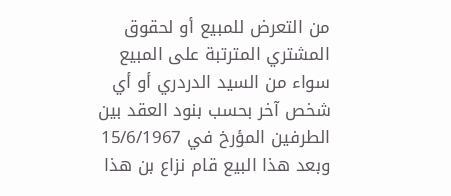من التعرض للمبيع أو لحقوق المشتري المترتبة على المبيع سواء من السيد الدردري أو أي شخص آخر بحسب بنود العقد بين الطرفين المؤرخ في 15/6/1967 وبعد هذا البيع قام نزاع بن هذا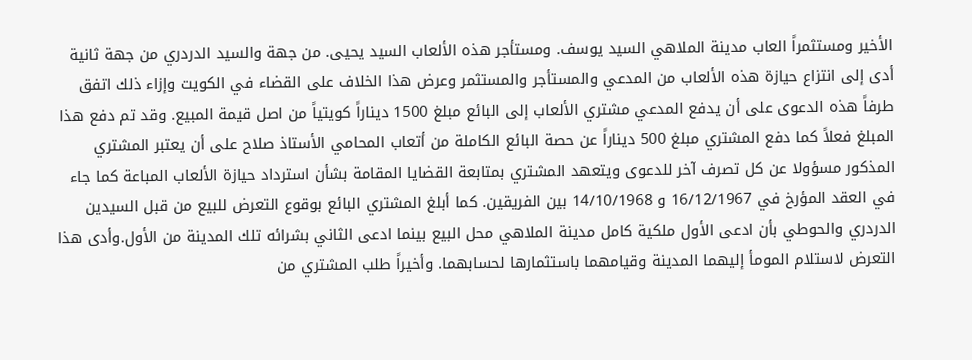الأخير ومستثمراً العاب مدينة الملاهي السيد يوسف. ومستأجر هذه الألعاب السيد يحيى. من جهة والسيد الدردري من جهة ثانية أدى إلى انتزاع حيازة هذه الألعاب من المدعي والمستأجر والمستثمر وعرض هذا الخلاف على القضاء في الكويت وإزاء ذلك اتفق طرفاً هذه الدعوى على أن يدفع المدعي مشتري الألعاب إلى البائع مبلغ 1500 ديناراً كويتياً من اصل قيمة المبيع. وقد تم دفع هذا المبلغ فعلاً كما دفع المشتري مبلغ 500 ديناراً عن حصة البائع الكاملة من أتعاب المحامي الأستاذ صلاح على أن يعتبر المشتري المذكور مسؤولا عن كل تصرف آخر للدعوى ويتعهد المشتري بمتابعة القضايا المقامة بشأن استرداد حيازة الألعاب المباعة كما جاء في العقد المؤرخ في 16/12/1967 و 14/10/1968 بين الفريقين. كما أبلغ المشتري البائع بوقوع التعرض للبيع من قبل السيدين الدردري والحوطي بأن ادعى الأول ملكية كامل مدينة الملاهي محل البيع بينما ادعى الثاني بشرائه تلك المدينة من الأول.وأدى هذا التعرض لاستلام المومأ إليهما المدينة وقيامهما باستثمارها لحسابهما. وأخيراً طلب المشتري من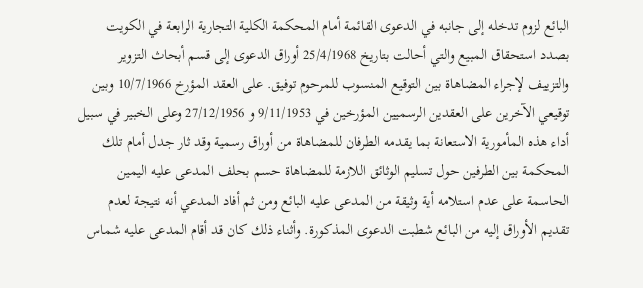البائع لزوم تدخله إلى جانبه في الدعوى القائمة أمام المحكمة الكلية التجارية الرابعة في الكويت بصدد استحقاق المبيع والتي أحالت بتاريخ 25/4/1968 أوراق الدعوى إلى قسم أبحاث التزوير والتزييف لإجراء المضاهاة بين التوقيع المنسوب للمرحوم توفيق. على العقد المؤرخ 10/7/1966 وبين توقيعي الآخرين على العقدين الرسميين المؤرخين في 9/11/1953 و 27/12/1956 وعلى الخبير في سبيل أداء هذه المأمورية الاستعانة بما يقدمه الطرفان للمضاهاة من أوراق رسمية وقد ثار جدل أمام تلك المحكمة بين الطرفين حول تسليم الوثائق اللازمة للمضاهاة حسم بحلف المدعى عليه اليمين الحاسمة على عدم استلامه أية وثيقة من المدعى عليه البائع ومن ثم أفاد المدعي أنه نتيجة لعدم تقديم الأوراق إليه من البائع شطبت الدعوى المذكورة. وأثناء ذلك كان قد أقام المدعى عليه شماس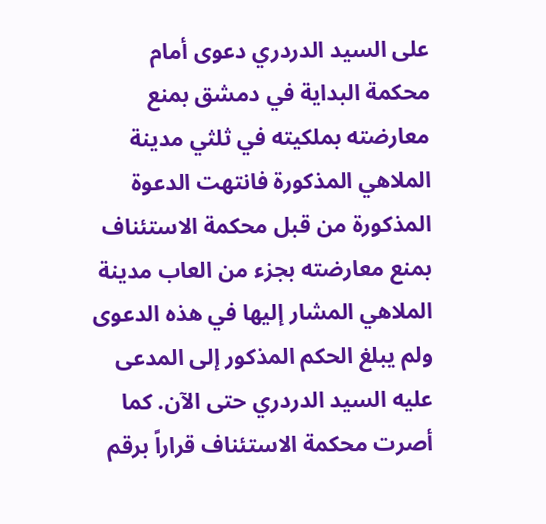على السيد الدردري دعوى أمام محكمة البداية في دمشق بمنع معارضته بملكيته في ثلثي مدينة الملاهي المذكورة فانتهت الدعوة المذكورة من قبل محكمة الاستئناف بمنع معارضته بجزء من العاب مدينة الملاهي المشار إليها في هذه الدعوى ولم يبلغ الحكم المذكور إلى المدعى عليه السيد الدردري حتى الآن. كما أصرت محكمة الاستئناف قراراً برقم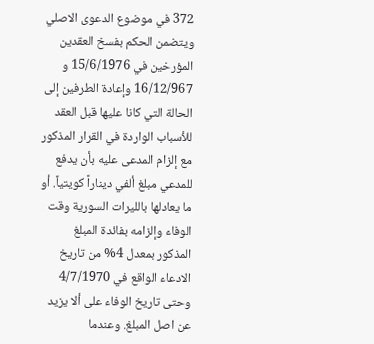372 في موضوع الدعوى الاصلي ويتضمن الحكم بفسخ العقدين المؤرخين في 15/6/1976 و 16/12/967 وإعادة الطرفين إلى الحالة التي كانا عليها قبل العقد للأسباب الواردة في القرار المذكور مع إلزام المدعى عليه بأن يدفع للمدعي مبلغ ألفي ديناراً كويتياً. أو ما يعادلها بالليرات السورية وقت الوفاء وإلزامه بفائدة المبلغ المذكور بمعدل 4% من تاريخ الادعاء الواقع في 4/7/1970 وحتى تاريخ الوفاء على ألا يزيد عن اصل المبلغ. وعندما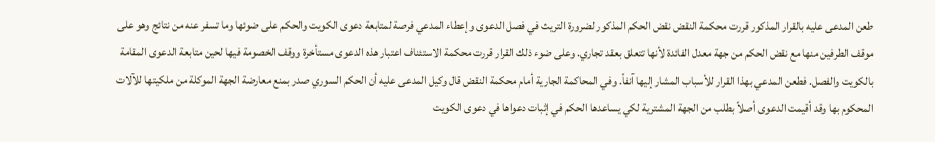طعن المدعى عليه بالقرار المذكور قررت محكمة النقض نقض الحكم المذكور لضرورة التريث في فصل الدعوى وإعطاء المدعي فرصة لمتابعة دعوى الكويت والحكم على ضوئها وما تسفر عنه من نتائج وهو على موقف الطرفين منها مع نقض الحكم من جهة معدل الفائدة لأنها تتعلق بعقد تجاري. وعلى ضوء ذلك القرار قررت محكمة الاستئناف اعتبار هذه الدعوى مستأخرة ووقف الخصومة فيها لحين متابعة الدعوى المقامة بالكويت والفصل. فطعن المدعي بهذا القرار للأسباب المشار إليها آنفاً. وفي المحاكمة الجارية أمام محكمة النقض قال وكيل المدعى عليه أن الحكم السوري صدر بمنع معارضة الجهة الموكلة من ملكيتها للآلات المحكوم بها وقد أقيمت الدعوى أصلاً بطلب من الجهة المشترية لكي يساعدها الحكم في إثبات دعواها في دعوى الكويت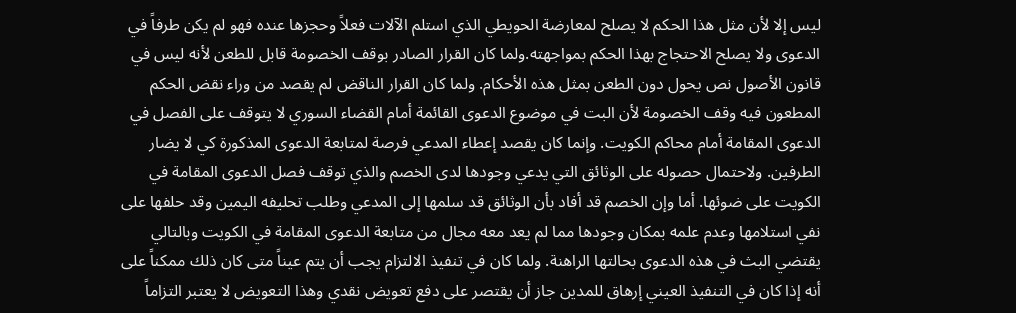ليس إلا لأن مثل هذا الحكم لا يصلح لمعارضة الحويطي الذي استلم الآلات فعلاً وحجزها عنده فهو لم يكن طرفاً في الدعوى ولا يصلح الاحتجاج بهذا الحكم بمواجهته.ولما كان القرار الصادر بوقف الخصومة قابل للطعن لأنه ليس في قانون الأصول نص يحول دون الطعن بمثل هذه الأحكام. ولما كان القرار الناقض لم يقصد من وراء نقض الحكم المطعون فيه وقف الخصومة لأن البت في موضوع الدعوى القائمة أمام القضاء السوري لا يتوقف على الفصل في الدعوى المقامة أمام محاكم الكويت. وإنما كان يقصد إعطاء المدعي فرصة لمتابعة الدعوى المذكورة كي لا يضار الطرفين. ولاحتمال حصوله على الوثائق التي يدعي وجودها لدى الخصم والذي توقف فصل الدعوى المقامة في الكويت على ضوئها. أما وإن الخصم قد أفاد بأن الوثائق قد سلمها إلى المدعي وطلب تحليفه اليمين وقد حلفها على نفي استلامها وعدم علمه بمكان وجودها مما لم يعد معه مجال من متابعة الدعوى المقامة في الكويت وبالتالي يقتضي البث في هذه الدعوى بحالتها الراهنة. ولما كان في تنفيذ الالتزام يجب أن يتم عيناً متى كان ذلك ممكناً على أنه إذا كان في التنفيذ العيني إرهاق للمدين جاز أن يقتصر على دفع تعويض نقدي وهذا التعويض لا يعتبر التزاماً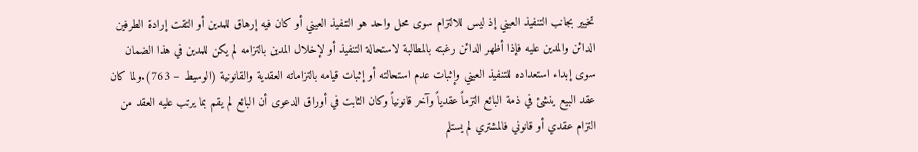تخيير بجانب التنفيذ العيني إذ ليس للالتزام سوى محل واحد هو التنفيذ العيني أو كان فيه إرهاق للمدين أو التقت إرادة الطرفين الدائن والمدين عليه فإذا أظهر الدائن رغبته بالمطالبة لاستحالة التنفيذ أو لإخلال المدين بالتزامه لم يكن للمدين في هذا الضمان سوى إبداء استعداده للتنفيذ العيني وإثبات عدم استحالته أو إثبات قيامه بالتزاماته العقدية والقانونية (الوسيط – 763).ولما كان عقد البيع ينشئ في ذمة البائع التزماً عقدياً وآخر قانونياً وكان الثابت في أوراق الدعوى أن البائع لم يقم بما يرتب عليه العقد من التزام عقدي أو قانوني فالمشتري لم يستلم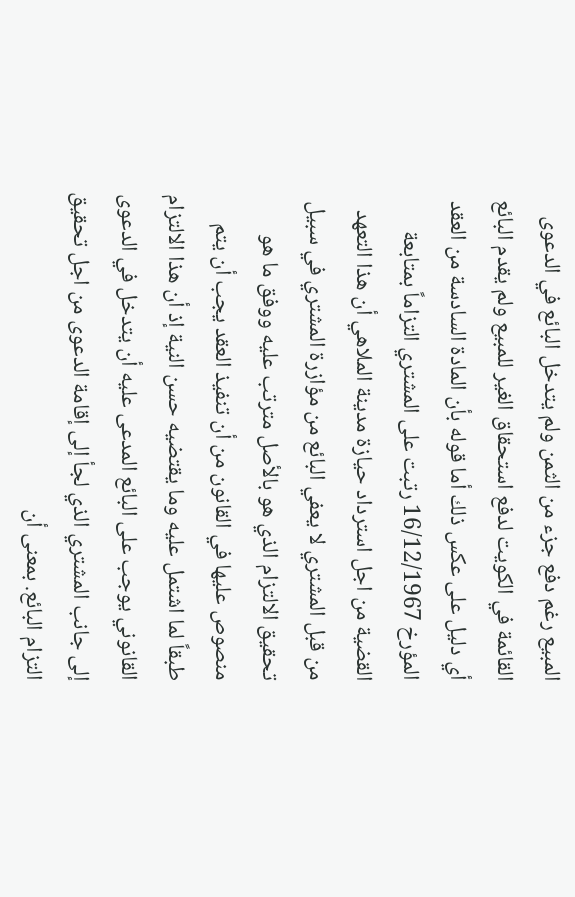المبيع رغم دفع جزء من الثمن ولم يتدخل البائع في الدعوى القائمة في الكويت لدفع استحقاق الغير للمبيع ولم يقدم البائع أي دليل على عكس ذلك أما قوله بأن المادة السادسة من العقد المؤرخ 16/12/1967 رتبت على المشتري التزاماً بمتابعة القضية من اجل استرداد حيازة مدينة الملاهي أن هذا التعهد من قبل المشتري لا يعفي البائع من مؤازرة المشتري في سبيل تحقيق الالتزام الذي هو بالأصل مترتب عليه ووفق ما هو منصوص عليها في القانون من أن تنفيذ العقد يجب أن يتم طبقاً لما اشتمل عليه وما يقتضيه حسن النية إذ أن هذا الالتزام القانوني يوجب على البائع المدعى عليه أن يتدخل في الدعوى إلى جانب المشتري الذي لجأ إلى إقامة الدعوى من اجل تحقيق التزام البائع. بمعنى أن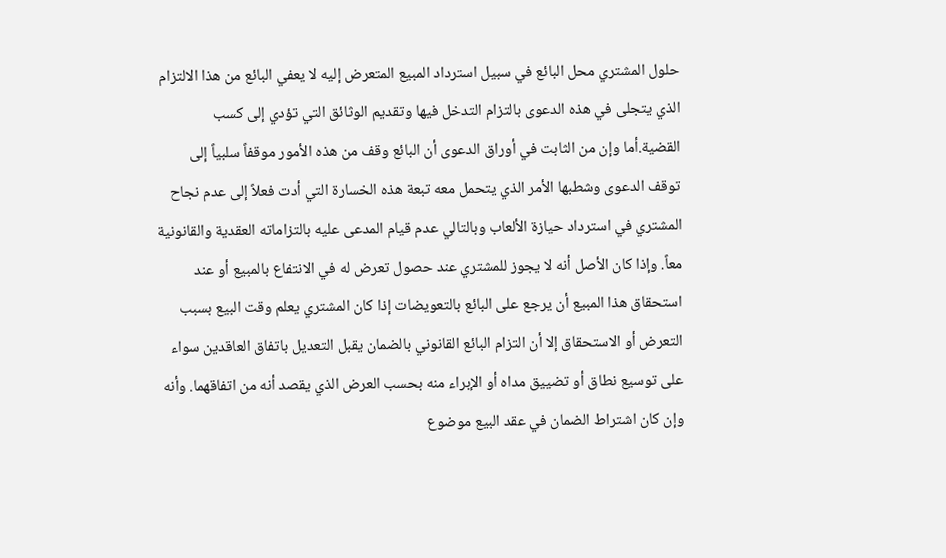حلول المشتري محل البائع في سبيل استرداد المبيع المتعرض إليه لا يعفي البائع من هذا الالتزام الذي يتجلى في هذه الدعوى بالتزام التدخل فيها وتقديم الوثائق التي تؤدي إلى كسب القضية.أما وإن من الثابت في أوراق الدعوى أن البائع وقف من هذه الأمور موقفاً سلبياً إلى توقف الدعوى وشطبها الأمر الذي يتحمل معه تبعة هذه الخسارة التي أدت فعلاً إلى عدم نجاح المشتري في استرداد حيازة الألعاب وبالتالي عدم قيام المدعى عليه بالتزاماته العقدية والقانونية معاً. وإذا كان الأصل أنه لا يجوز للمشتري عند حصول تعرض له في الانتفاع بالمبيع أو عند استحقاق هذا المبيع أن يرجع على البائع بالتعويضات إذا كان المشتري يعلم وقت البيع بسبب التعرض أو الاستحقاق إلا أن التزام البائع القانوني بالضمان يقبل التعديل باتفاق العاقدين سواء على توسيع نطاق أو تضييق مداه أو الإبراء منه بحسب العرض الذي يقصد أنه من اتفاقهما. وأنه وإن كان اشتراط الضمان في عقد البيع موضوع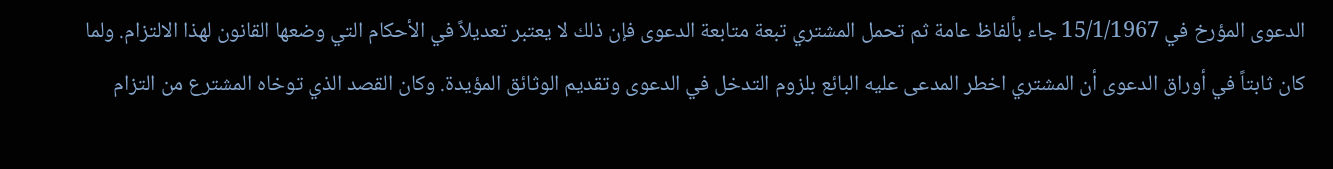الدعوى المؤرخ في 15/1/1967 جاء بألفاظ عامة ثم تحمل المشتري تبعة متابعة الدعوى فإن ذلك لا يعتبر تعديلاً في الأحكام التي وضعها القانون لهذا الالتزام. ولما كان ثابتاً في أوراق الدعوى أن المشتري اخطر المدعى عليه البائع بلزوم التدخل في الدعوى وتقديم الوثائق المؤيدة. وكان القصد الذي توخاه المشترع من التزام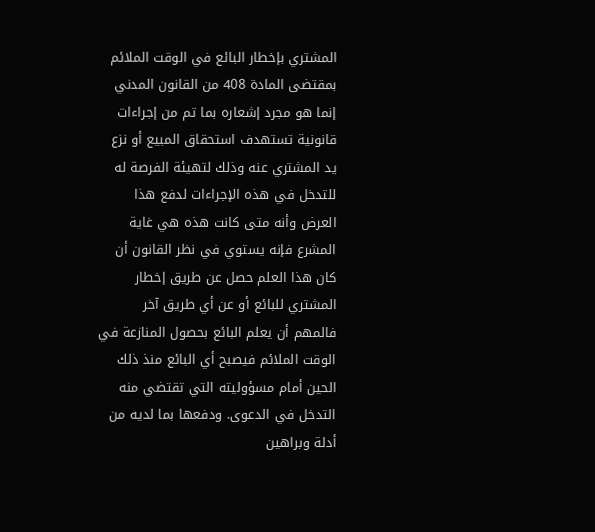المشتري بإخطار البائع في الوقت الملائم بمقتضى المادة 408 من القانون المدني إنما هو مجرد إشعاره بما تم من إجراءات قانونية تستهدف استحقاق المبيع أو نزع يد المشتري عنه وذلك لتهيئة الفرصة له للتدخل في هذه الإجراءات لدفع هذا العرض وأنه متى كانت هذه هي غاية المشرع فإنه يستوي في نظر القانون أن كان هذا العلم حصل عن طريق إخطار المشتري للبائع أو عن أي طريق آخر فالمهم أن يعلم البائع بحصول المنازعة في الوقت الملائم فيصبح أي البائع منذ ذلك الحين أمام مسؤوليته التي تقتضي منه التدخل في الدعوى. ودفعها بما لديه من أدلة وبراهين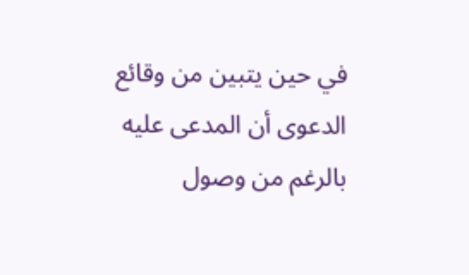في حين يتبين من وقائع الدعوى أن المدعى عليه بالرغم من وصول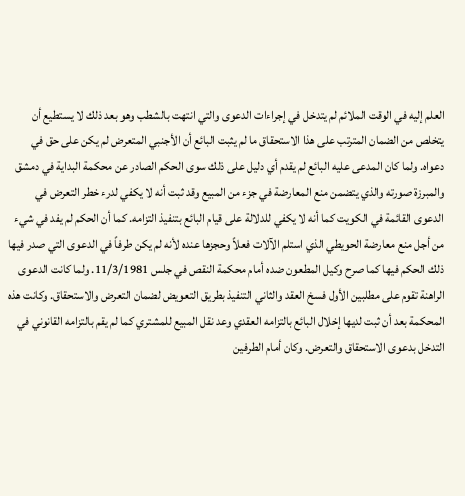العلم إليه في الوقت الملائم لم يتدخل في إجراءات الدعوى والتي انتهت بالشطب وهو بعد ذلك لا يستطيع أن يتخلص من الضمان المترتب على هذا الاستحقاق ما لم يثبت البائع أن الأجنبي المتعرض لم يكن على حق في دعواه. ولما كان المدعى عليه البائع لم يقدم أي دليل على ذلك سوى الحكم الصادر عن محكمة البداية في دمشق والمبرزة صورته والذي يتضمن منع المعارضة في جزء من المبيع وقد ثبت أنه لا يكفي لدرء خطر التعرض في الدعوى القائمة في الكويت كما أنه لا يكفي للدلالة على قيام البائع بتنفيذ التزامه. كما أن الحكم لم يفد في شيء من أجل منع معارضة الحويطي الذي استلم الآلات فعلاً وحجزها عنده لأنه لم يكن طرفاً في الدعوى التي صدر فيها ذلك الحكم فيها كما صرح وكيل المطعون ضده أمام محكمة النقص في جلس 11/3/1981. ولما كانت الدعوى الراهنة تقوم على مطلبين الأول فسخ العقد والثاني التنفيذ بطريق التعويض لضمان التعرض والاستحقاق. وكانت هذه المحكمة بعد أن ثبت لديها إخلال البائع بالتزامه العقدي وعد نقل المبيع للمشتري كما لم يقم بالتزامه القانوني في التدخل بدعوى الاستحقاق والتعرض. وكان أمام الطرفين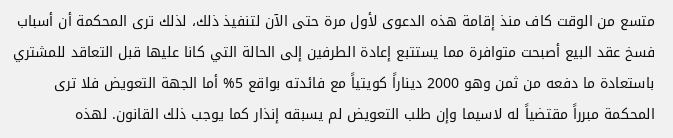متسع من الوقت كاف منذ إقامة هذه الدعوى لأول مرة حتى الآن لتنفيذ ذلك، لذلك ترى المحكمة أن أسباب فسخ عقد البيع أصبحت متوافرة مما يستتبع إعادة الطرفين إلى الحالة التي كانا عليها قبل التعاقد للمشتري باستعادة ما دفعه من ثمن وهو 2000 ديناراً كويتياً مع فائدته بواقع 5% أما الجهة التعويض فلا ترى المحكمة مبرراً مقتضياً له لاسيما وإن طلب التعويض لم يسبقه إنذار كما يوجب ذلك القانون. لهذه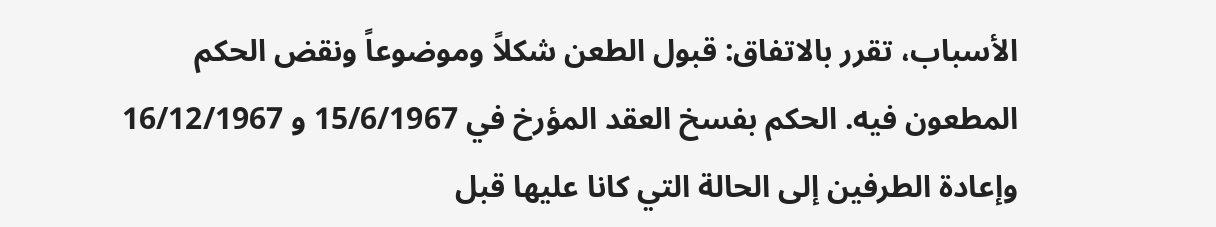الأسباب، تقرر بالاتفاق: قبول الطعن شكلاً وموضوعاً ونقض الحكم المطعون فيه. الحكم بفسخ العقد المؤرخ في 15/6/1967 و 16/12/1967 وإعادة الطرفين إلى الحالة التي كانا عليها قبل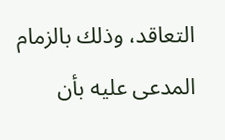التعاقد، وذلك بالزمام المدعى عليه بأن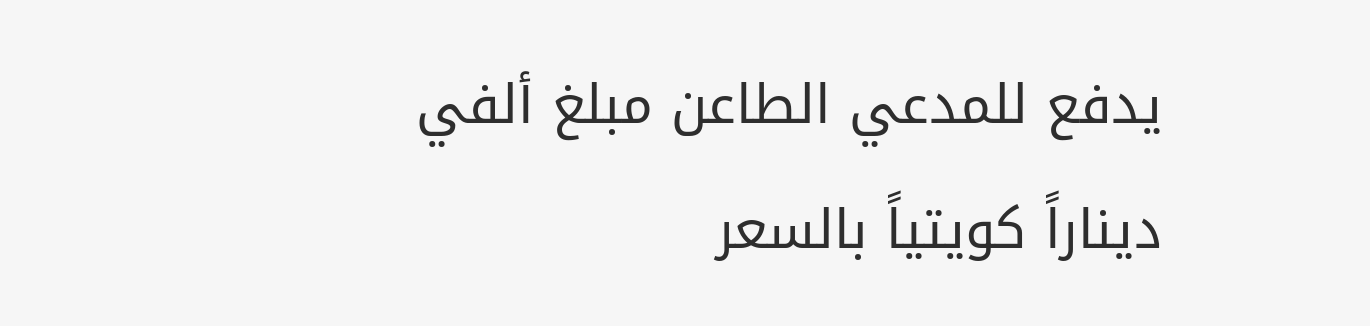يدفع للمدعي الطاعن مبلغ ألفي ديناراً كويتياً بالسعر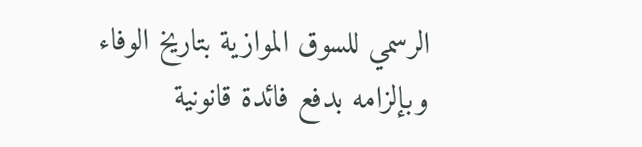الرسمي للسوق الموازية بتاريخ الوفاء وبإلزامه بدفع فائدة قانونية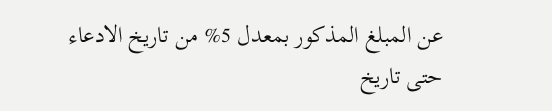عن المبلغ المذكور بمعدل 5% من تاريخ الادعاء حتى تاريخ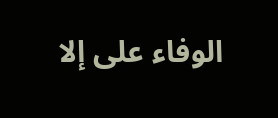الوفاء على إلا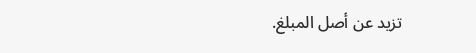تزيد عن أصل المبلغ.